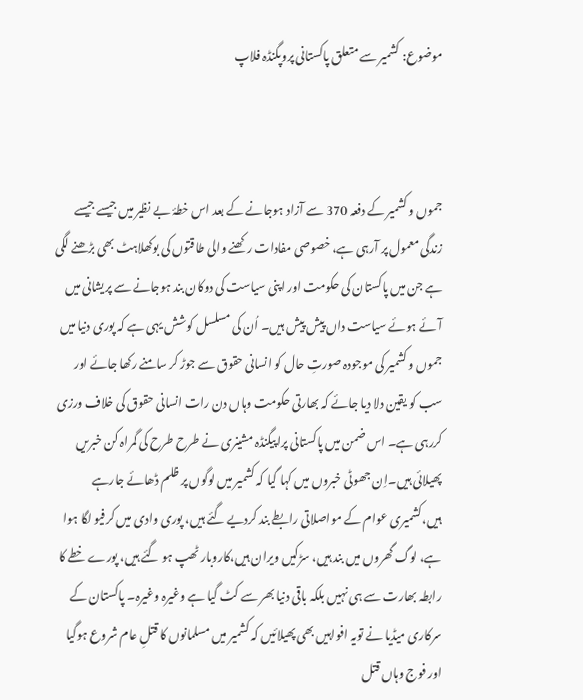موضوع: کشمیر سے متعلق پاکستانی پروپگنڈہ فلاپ



جموں و کشمیر کے دفعہ 370 سے آزاد ہوجانے کے بعد اس خطۂ بے نظیر میں جیسے جیسے زندگی معمول پر آرہی ہے، خصوصی مفادات رکھنے والی طاقتوں کی بوکھلاہٹ بھی بڑھنے لگی ہے جن میں پاکستان کی حکومت اور اپنی سیاست کی دوکان بند ہوجانے سے پریشانی میں آئے ہوئے سیاست داں پیش پیش ہیں۔ اُن کی مسلسل کوشش یہی ہے کہ پوری دنیا میں جموں و کشمیر کی موجودہ صورتِ حال کو انسانی حقوق سے جوڑ کر سامنے رکھا جائے اور سب کو یقین دلا دیا جائے کہ بھارتی حکومت وہاں دن رات انسانی حقوق کی خلاف ورزی کررہی ہے۔ اس ضمن میں پاکستانی پراپیگنڈہ مشینری نے طرح طرح کی گمراہ کن خبریں پھیلائی ہیں۔اِن جھوٹی خبروں میں کہا گیا کہ کشمیر میں لوگوں پر ظلم ڈھائے جارہے ہیں،کشمیری عوام کے مواصلاتی رابطے بند کردیے گئے ہیں، پوری وادی میں کرفیو لگا ہوا ہے، لوگ گھروں میں بند ہیں، سڑکیں ویران ہیں،کاروبار ٹھپ ہو گئے ہیں، پورے خطے کا رابطہ بھارت سے ہی نہیں بلکہ باقی دنیا بھر سے کٹ گیا ہے وغیرہ وغیرہ۔ پاکستان کے سرکاری میڈیا نے تویہ افواہیں بھی پھیلائیں کہ کشمیر میں مسلمانوں کا قتلِ عام شروع ہوگیا اور فوج وہاں قتل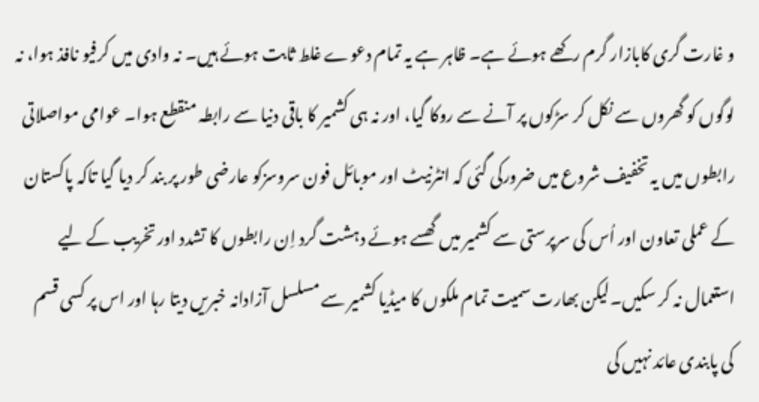و غارت گری کابازار گرم رکھے ہوئے ہے۔ ظاہر ہے یہ تمام دعوے غلط ثابت ہوئے ہیں۔ نہ وادی میں کرفیو نافذ ہوا، نہ لوگوں کو گھروں سے نکل کر سڑکوں پر آنے سے روکا گیا، اور نہ ہی کشمیر کا باقی دنیا سے رابطہ منقطع ہوا۔ عوامی مواصلاتی رابطوں میں یہ تخفیف شروع میں ضرورکی گئی کہ انٹرنیٹ اور موبائل فون سروسزکو عارضی طور پر بند کر دیا گیا تاکہ پاکستان کے عملی تعاون اور اُس کی سرپرستی سے کشمیر میں گھسے ہوئے دہشت گرد اِن رابطوں کا تشدد اور تخریب کے لیے استعمال نہ کر سکیں۔لیکن بھارت سمیت تمام ملکوں کا میڈیا کشمیر سے مسلسل آزادانہ خبریں دیتا رہا اور اس پر کسی قسم کی پابندی عائد نہیں کی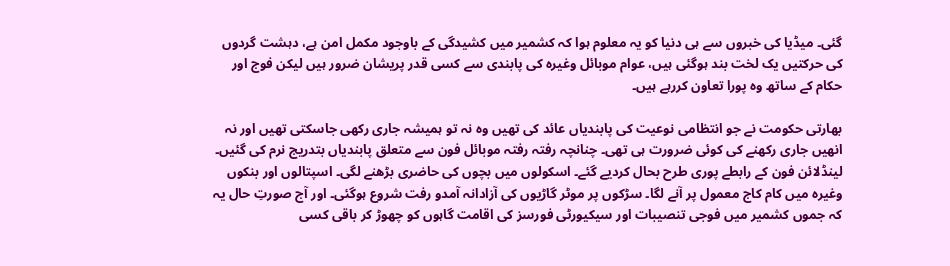گئی۔ میڈیا کی خبروں سے ہی دنیا کو یہ معلوم ہوا کہ کشمیر میں کشیدگی کے باوجود مکمل امن ہے، دہشت گردوں کی حرکتیں یک لخت بند ہوگئی ہیں، عوام موبائل وغیرہ کی پابندی سے کسی قدر پریشان ضرور ہیں لیکن فوج اور حکام کے ساتھ وہ پورا تعاون کررہے ہیں۔

بھارتی حکومت نے جو انتظامی نوعیت کی پابندیاں عائد کی تھیں وہ نہ تو ہمیشہ جاری رکھی جاسکتی تھیں اور نہ انھیں جاری رکھنے کی کوئی ضرورت ہی تھی۔ چنانچہ رفتہ رفتہ موبائل فون سے متعلق پابندیاں بتدریج نرم کی گئیں۔ لینڈلائن فون کے رابطے پوری طرح بحال کردیے گئے۔ اسکولوں میں بچوں کی حاضری بڑھنے لگی۔ اسپتالوں اور بنکوں وغیرہ میں کام کاج معمول پر آنے لگا۔ سڑکوں پر موٹر گاڑیوں کی آزادانہ آمدو رفت شروع ہوگئی۔ اور آج صورتِ حال یہ کہ جموں کشمیر میں فوجی تنصیبات اور سیکیورٹی فورسز کی اقامت گاہوں کو چھوڑ کر باقی کسی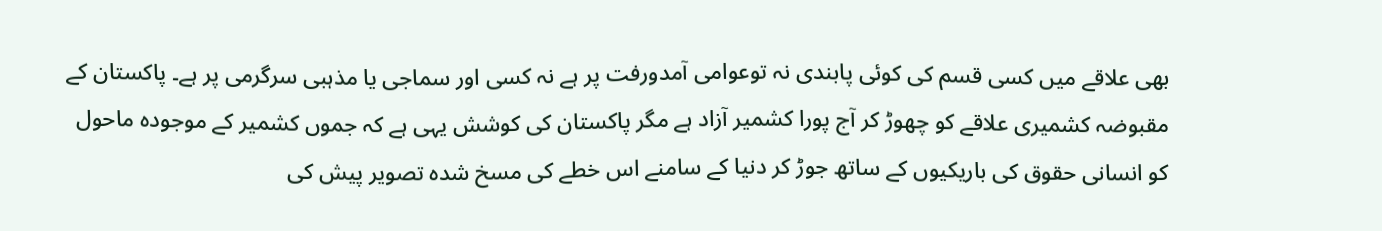بھی علاقے میں کسی قسم کی کوئی پابندی نہ توعوامی آمدورفت پر ہے نہ کسی اور سماجی یا مذہبی سرگرمی پر ہے۔ پاکستان کے مقبوضہ کشمیری علاقے کو چھوڑ کر آج پورا کشمیر آزاد ہے مگر پاکستان کی کوشش یہی ہے کہ جموں کشمیر کے موجودہ ماحول کو انسانی حقوق کی باریکیوں کے ساتھ جوڑ کر دنیا کے سامنے اس خطے کی مسخ شدہ تصویر پیش کی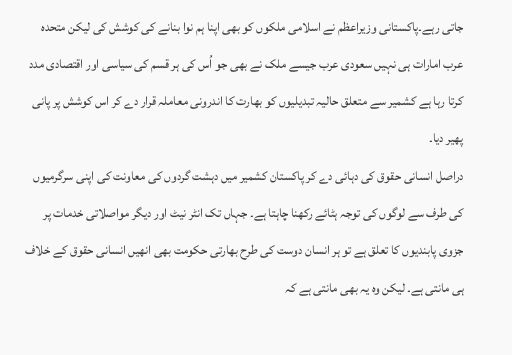جاتی رہے۔پاکستانی وزیراعظم نے اسلامی ملکوں کو بھی اپنا ہم نوا بنانے کی کوشش کی لیکن متحدہ عرب امارات ہی نہیں سعودی عرب جیسے ملک نے بھی جو اُس کی ہر قسم کی سیاسی اور اقتصادی مدد کرتا رہا ہے کشمیر سے متعلق حالیہ تبدیلیوں کو بھارت کا اندرونی معاملہ قرار دے کر اس کوشش پر پانی پھیر دیا۔
دراصل انسانی حقوق کی دہائی دے کر پاکستان کشمیر میں دہشت گردوں کی معاونت کی اپنی سرگرمیوں کی طرف سے لوگوں کی توجہ ہٹائے رکھنا چاہتا ہے۔ جہاں تک انٹر نیٹ اور دیگر مواصلاتی خدمات پر جزوی پابندیوں کا تعلق ہے تو ہر انسان دوست کی طرح بھارتی حکومت بھی انھیں انسانی حقوق کے خلاف ہی مانتی ہے۔ لیکن وہ یہ بھی مانتی ہے کہ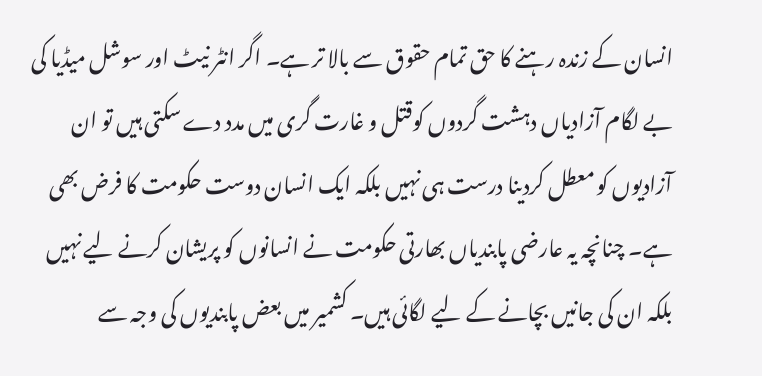انسان کے زندہ رہنے کا حق تمام حقوق سے بالا تر ہے۔ اگر انٹر نیٹ اور سوشل میڈیا کی بے لگام آزادیاں دہشت گردوں کوقتل و غارت گری میں مدد دے سکتی ہیں تو ان آزادیوں کو معطل کردینا درست ہی نہیں بلکہ ایک انسان دوست حکومت کا فرض بھی ہے۔ چنانچہ یہ عارضی پابندیاں بھارتی حکومت نے انسانوں کو پریشان کرنے لیے نہیں بلکہ ان کی جانیں بچانے کے لیے لگائی ہیں۔ کشمیر میں بعض پابندیوں کی وجہ سے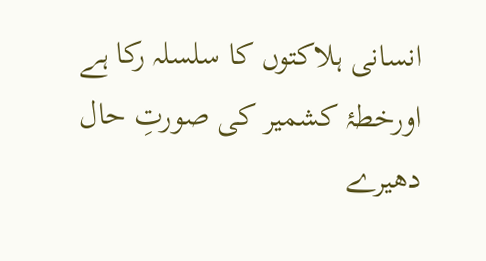انسانی ہلاکتوں کا سلسلہ رکا ہے اورخطۂ کشمیر کی صورتِ حال دھیرے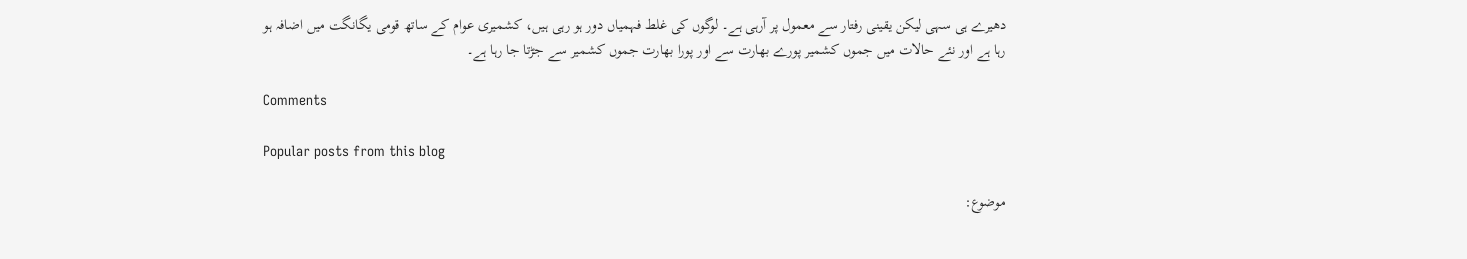دھیرے ہی سہی لیکن یقینی رفتار سے معمول پر آرہی ہے۔ لوگوں کی غلط فہمیاں دور ہو رہی ہیں، کشمیری عوام کے ساتھ قومی یگانگت میں اضافہ ہو رہا ہے اور نئے حالات میں جموں کشمیر پورے بھارت سے اور پورا بھارت جموں کشمیر سے جڑتا جا رہا ہے۔

Comments

Popular posts from this blog

موضوع: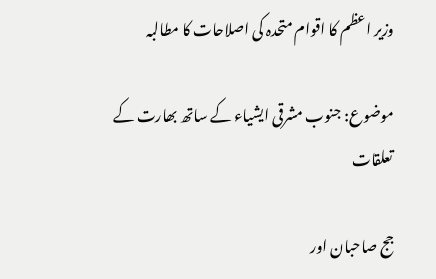وزیر اعظم کا اقوام متحدہ کی اصلاحات کا مطالبہ

موضوع: جنوب مشرقی ایشیاء کے ساتھ بھارت کے تعلقات

جج صاحبان اور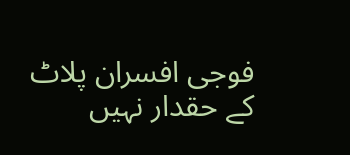فوجی افسران پلاٹ کے حقدار نہیں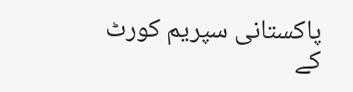پاکستانی سپریم کورٹ کے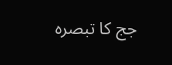جج کا تبصرہ